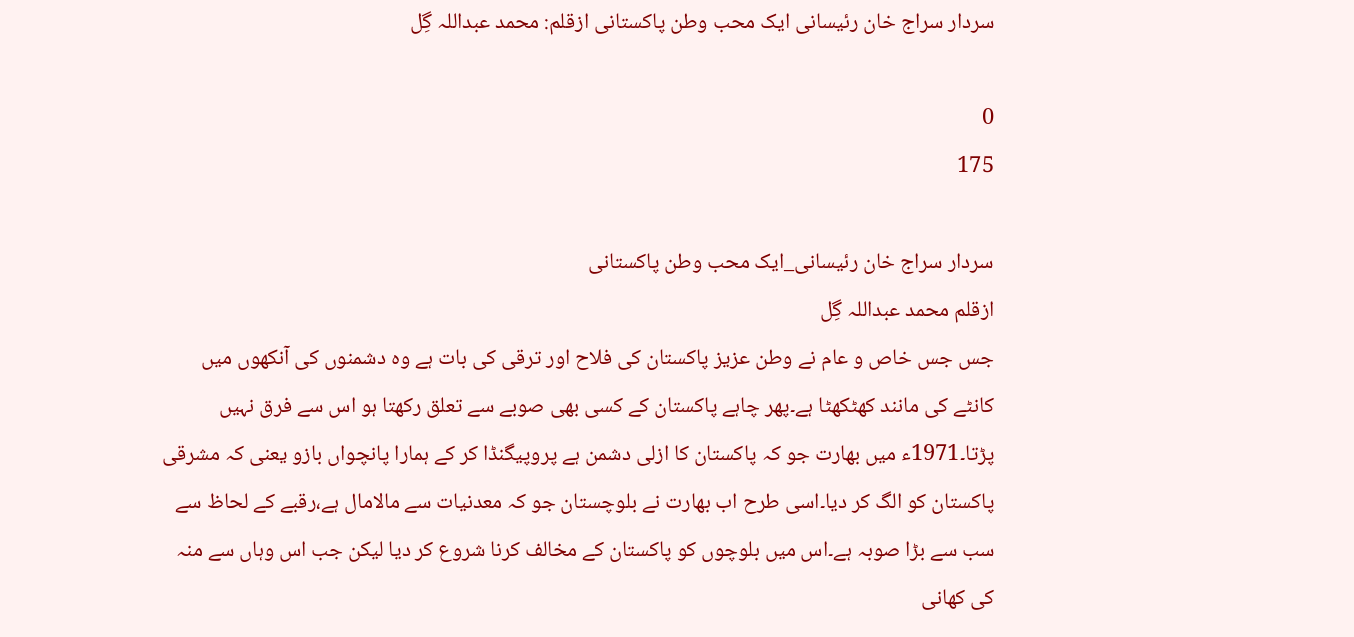سردار سراج خان رئیسانی ایک محب وطن پاکستانی ازقلم: محمد عبداللہ گِل

0
175

سردار سراج خان رئیسانی_ایک محب وطن پاکستانی
ازقلم محمد عبداللہ گِل
جس جس خاص و عام نے وطن عزیز پاکستان کی فلاح اور ترقی کی بات ہے وہ دشمنوں کی آنکھوں میں کانٹے کی مانند کھٹکھٹا ہے۔پھر چاہے پاکستان کے کسی بھی صوبے سے تعلق رکھتا ہو اس سے فرق نہیں پڑتا۔1971ء میں بھارت جو کہ پاکستان کا ازلی دشمن ہے پروپیگنڈا کر کے ہمارا پانچواں بازو یعنی کہ مشرقی پاکستان کو الگ کر دیا۔اسی طرح اب بھارت نے بلوچستان جو کہ معدنیات سے مالامال ہے،رقبے کے لحاظ سے سب سے بڑا صوبہ ہے۔اس میں بلوچوں کو پاکستان کے مخالف کرنا شروع کر دیا لیکن جب اس وہاں سے منہ کی کھانی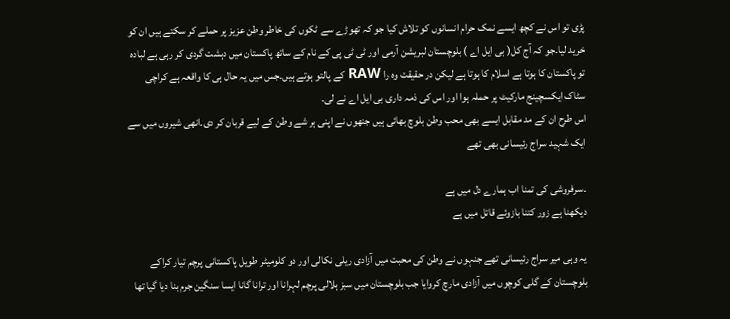پڑی تو اس نے کچھ ایسے نمک حرام انسانوں کو تلاش کیا جو کہ تھوڑے سے ٹکوں کی خاطر وطن عزیز پر حملے کر سکتے ہیں ان کو خرید لیا۔جو کہ آج کل( بی ایل اے ) بلوچستان لبریشن آرمی اور ٹی ٹی پی کے نام کے ساتھ پاکستان میں دہشت گردی کر رہی ہے لبادہ تو پاکستان کا ہوتا ہے اسلام کا ہوتا ہے لیکن در حقیقت وہ را RAW کے پالتو ہوتے ہیں۔جس میں یہ حال ہی کا واقعہ ہے کراچی سٹاک ایکسچینج مارکیٹ پر حملہ ہوا اور اس کی ذمہ داری بی ایل اے نے لی۔
اس طرح ان کے مد مقابل ایسے بھی محب وطن بلوچ بھائی ہیں جنھوں نے اپنی ہر شے وطن کے لیے قربان کر دی۔انھی شیروں میں سے ایک شہید سراج رئیسانی بھی تھے

۔سرفروشی کی تمنا اب ہمارے دل میں ہے
دیکھنا ہے زور کتنا بازوئے قاتل میں ہے

یہ وہی میر سراج رئیسانی تھے جنہوں نے وطن کی محبت میں آزادی ریلی نکالی اور دو کلومیٹر طویل پاکستانی پرچم تیار کراکے بلوچستان کے گلی کوچوں میں آزادی مارچ کروایا جب بلوچستان میں سبز ہلالی پرچم لہرانا اور ترانا گانا ایسا سنگین جرم بنا دیا گیا تھا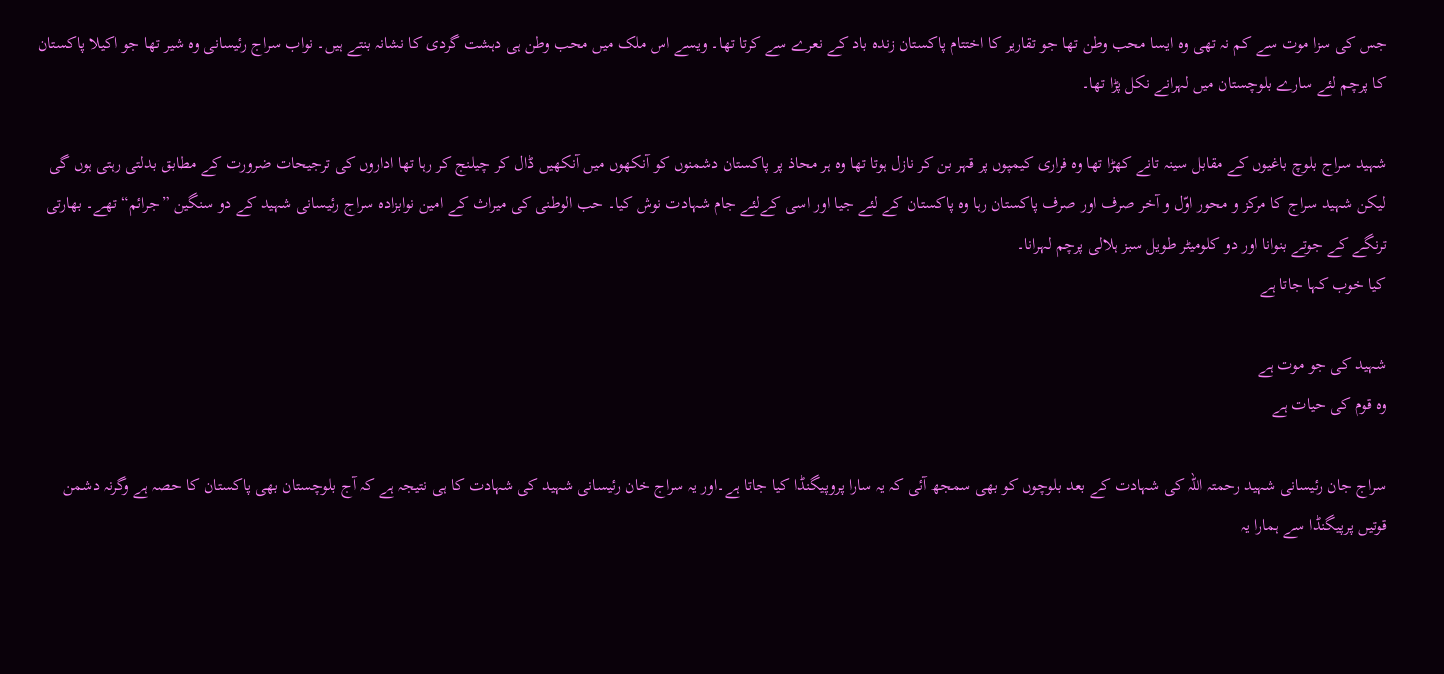جس کی سزا موت سے کم نہ تھی وہ ایسا محب وطن تھا جو تقاریر کا اختتام پاکستان زندہ باد کے نعرے سے کرتا تھا۔ ویسے اس ملک میں محب وطن ہی دہشت گردی کا نشانہ بنتے ہیں۔ نواب سراج رئیسانی وہ شیر تھا جو اکیلا پاکستان کا پرچم لئے سارے بلوچستان میں لہرانے نکل پڑا تھا۔

شہید سراج بلوچ باغیوں کے مقابل سینہ تانے کھڑا تھا وہ فراری کیمپوں پر قہر بن کر نازل ہوتا تھا وہ ہر محاذ پر پاکستان دشمنوں کو آنکھوں میں آنکھیں ڈال کر چیلنج کر رہا تھا اداروں کی ترجیحات ضرورت کے مطابق بدلتی رہتی ہوں گی لیکن شہید سراج کا مرکز و محور اوّل و آخر صرف اور صرف پاکستان رہا وہ پاکستان کے لئے جیا اور اسی کےلئے جام شہادت نوش کیا۔ حب الوطنی کی میراث کے امین نوابزادہ سراج رئیسانی شہید کے دو سنگین ”جرائم“ تھے۔ بھارتی ترنگے کے جوتے بنوانا اور دو کلومیٹر طویل سبز ہلالی پرچم لہرانا۔
کیا خوب کہا جاتا ہے

شہید کی جو موت ہے
وہ قوم کی حیات ہے

سراج جان رئیسانی شہید رحمتہ اللہ کی شہادت کے بعد بلوچوں کو بھی سمجھ آئی کہ یہ سارا پروپیگنڈا کیا جاتا ہے۔اور یہ سراج خان رئیسانی شہید کی شہادت کا ہی نتیجہ ہے کہ آج بلوچستان بھی پاکستان کا حصہ ہے وگرنہ دشمن قوتیں پرپیگنڈا سے ہمارا یہ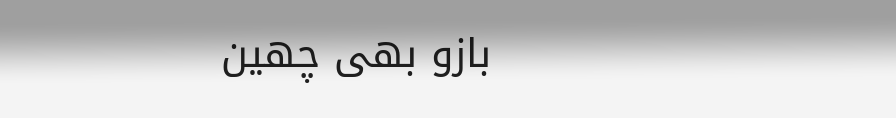بازو بھی چھین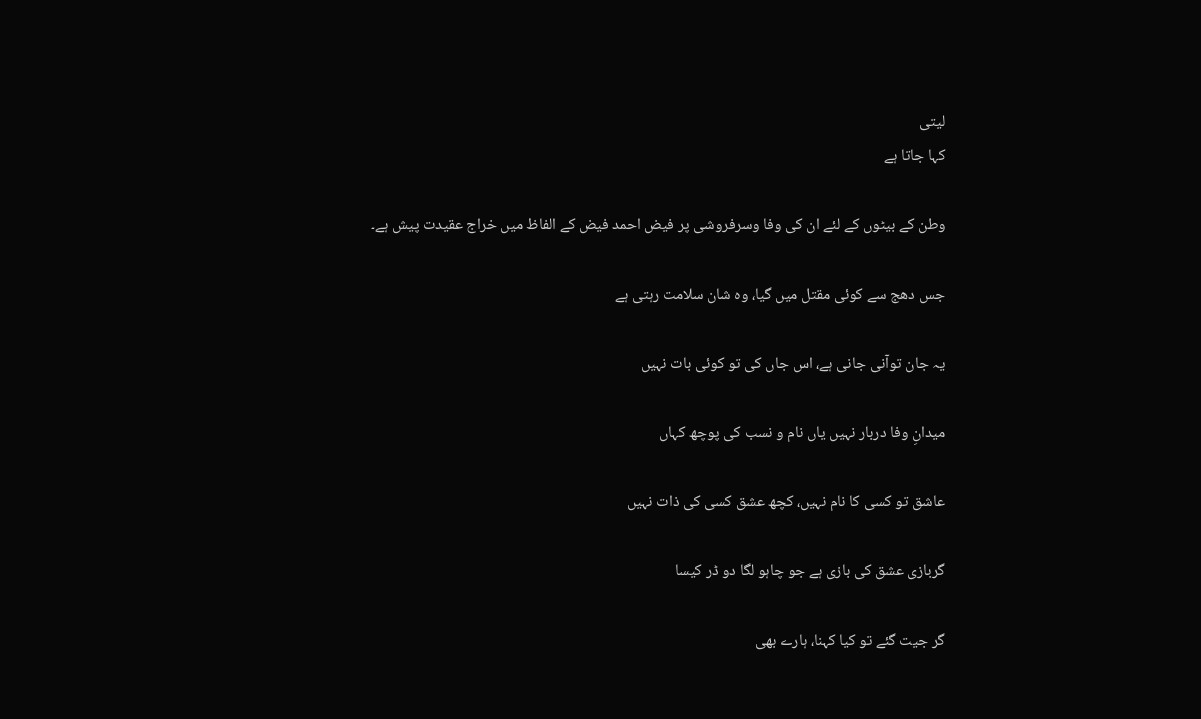لیتی
کہا جاتا ہے

وطن کے بیٹوں کے لئے ان کی وفا وسرفروشی پر فیض احمد فیض کے الفاظ میں خراج عقیدت پیش ہے۔

جس دھج سے کوئی مقتل میں گیا، وہ شان سلامت رہتی ہے

یہ جان توآنی جانی ہے، اس جاں کی تو کوئی بات نہیں

میدانِ وفا دربار نہیں یاں نام و نسب کی پوچھ کہاں

عاشق تو کسی کا نام نہیں، کچھ عشق کسی کی ذات نہیں

گربازی عشق کی بازی ہے جو چاہو لگا دو ڈر کیسا

گر جیت گئے تو کیا کہنا، ہارے بھی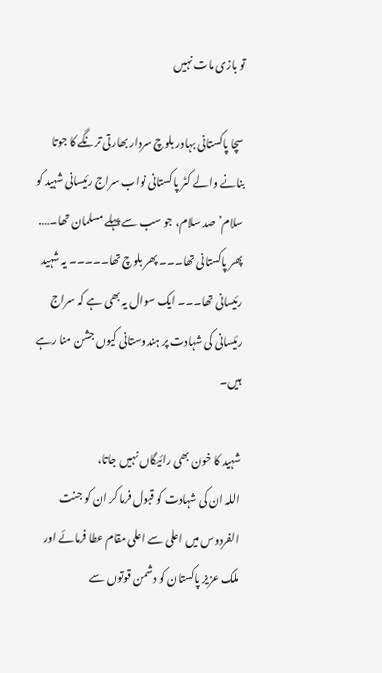تو بازی مات نہیں

سچا پاکستانی بہادر بلوچ سردار بھارتی ترنگے کا جوتا بنانے والے کٹر پاکستانی نواب سراج رئیسانی شہید کو سلام’ صد سلام، جو سب سے پہلے مسلمان تھا۔…. پھر پاکستانی تھا۔۔۔ پھر بلوچ تھا۔۔۔۔۔ یہ شہید رئیسانی تھا۔۔۔ ایک سوال یہ بھی ہے کہ سراج رئیسانی کی شہادت پر ہندوستانی کیوں جشن منا رہے ہیں۔

شہید کا خون بھی رائیگاں نہیں جاتا،
اللہ ان کی شہادت کو قبول فرما کر ان کو جنت الفردوس میں اعلی سے اعلی مقام عطا فرمائے اور ملک عزیز پاکستان کو دشمن قوتوں سے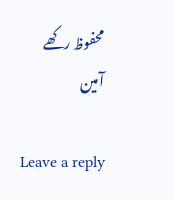محفوظ رکھے
آمین

Leave a reply